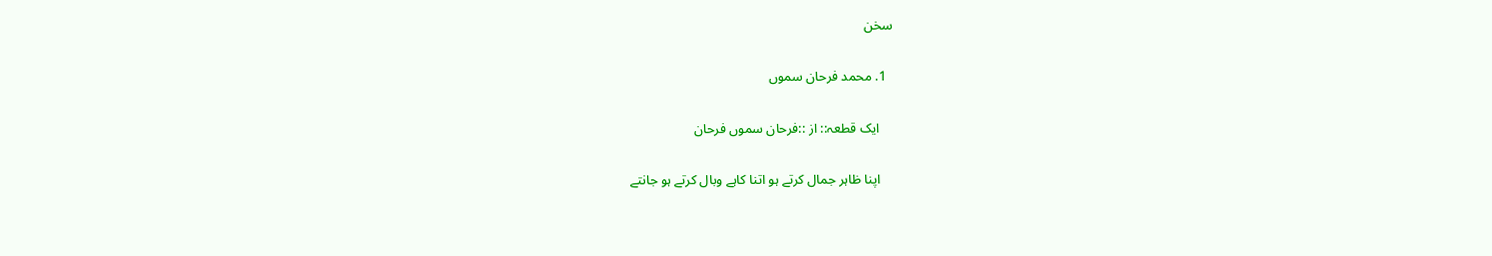سخن

  1. محمد فرحان سموں

    ایک قطعہ:: از ::فرحان سموں فرحان

    اپنا ظاہر جمال کرتے ہو اتنا کاہے وبال کرتے ہو جانتے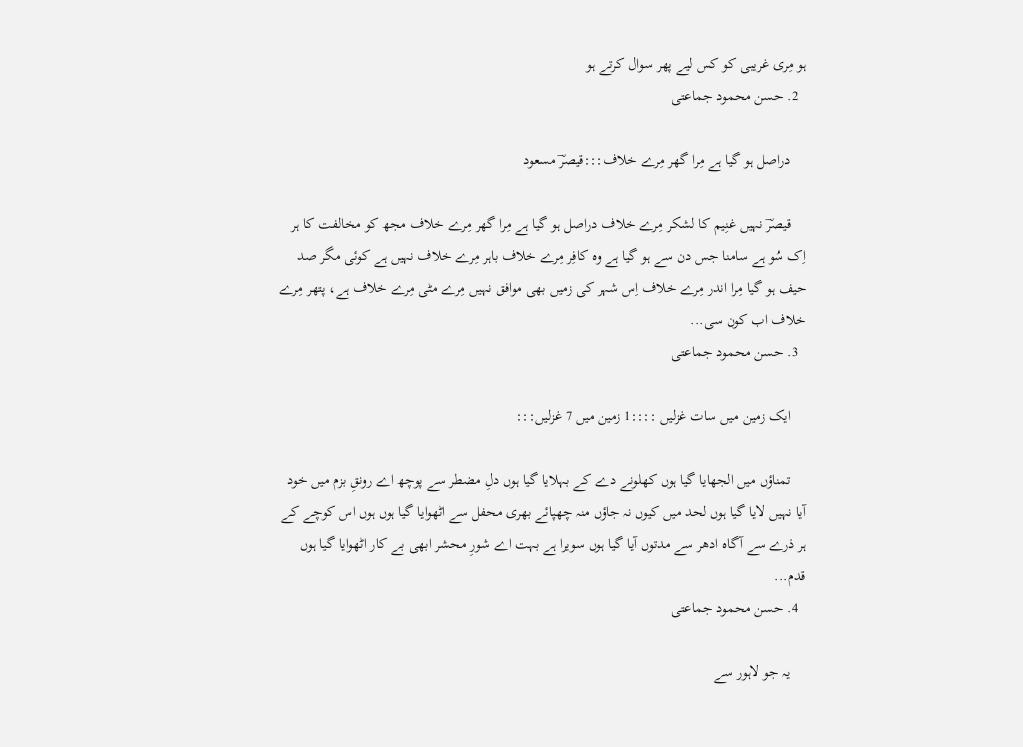ہو مِری غریبی کو کس لیے پھر سوال کرتے ہو
  2. حسن محمود جماعتی

    دراصل ہو گیا ہے مِرا گھر مِرے خلاف:::قیصرؔ مسعود

    قیصرؔ نہیں غنِیم کا لشکر مِرے خلاف دراصل ہو گیا ہے مِرا گھر مِرے خلاف مجھ کو مخالفت کا ہر اِک سُو ہے سامنا جس دن سے ہو گیا ہے وہ کافِر مِرے خلاف باہر مِرے خلاف نہیں ہے کوئی مگر صد حیف ہو گیا مِرا اندر مِرے خلاف اِس شہر کی زمیں بھی موافق نہیں مِرے مٹی مِرے خلاف ہے، پتھر مِرے خلاف اب کون سی...
  3. حسن محمود جماعتی

    ایک زمین میں سات غزلیں ::::1 زمین میں 7 غزلیں:::

    تمناؤں میں الجھایا گیا ہوں کھلونے دے کے بہلایا گیا ہوں دلِ مضطر سے پوچھ اے رونقِ بزم میں خود آیا نہیں لایا گیا ہوں لحد میں کیوں نہ جاؤں منہ چھپائے بھری محفل سے اٹھوایا گیا ہوں ہوں اس کوچے کے ہر ذرے سے آگاہ ادھر سے مدتوں آیا گیا ہوں سویرا ہے بہت اے شورِ محشر ابھی بے کار اٹھوایا گیا ہوں قدم...
  4. حسن محمود جماعتی

    یہ جو لاہور سے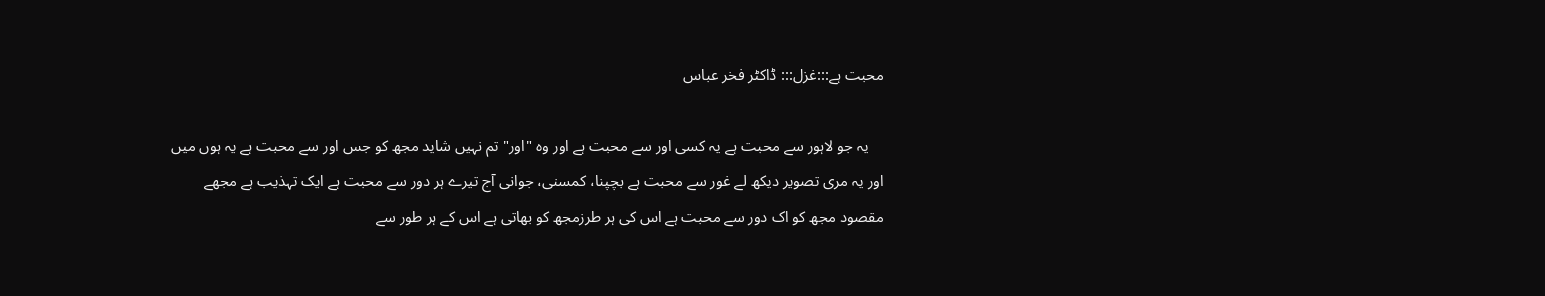محبت ہے:::غزل::: ڈاکٹر فخر عباس

    یہ جو لاہور سے محبت ہے یہ کسی اور سے محبت ہے اور وہ "اور" تم نہیں شاید مجھ کو جس اور سے محبت ہے یہ ہوں میں اور یہ مری تصویر دیکھ لے غور سے محبت ہے بچپنا، کمسنی، جوانی آج تیرے ہر دور سے محبت ہے ایک تہذیب ہے مجھے مقصود مجھ کو اک دور سے محبت ہے اس کی ہر طرزمجھ کو بھاتی ہے اس کے ہر طور سے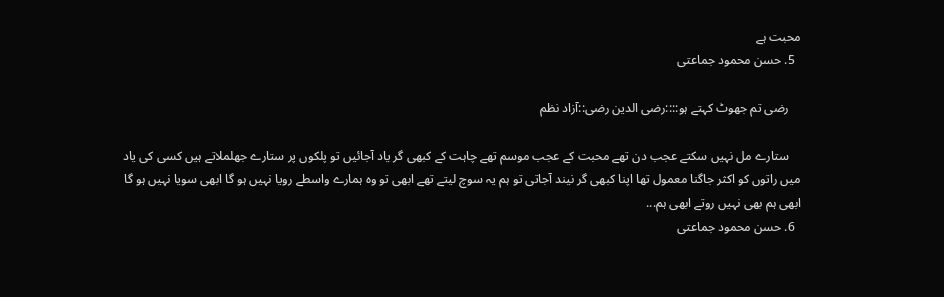محبت ہے
  5. حسن محمود جماعتی

    رضی تم جھوٹ کہتے ہو::::رضی الدین رضی::آزاد نظم

    ستارے مل نہیں سکتے عجب دن تھے محبت کے عجب موسم تھے چاہت کے کبھی گر یاد آجائیں تو پلکوں پر ستارے جھلملاتے ہیں کسی کی یاد میں راتوں کو اکثر جاگنا معمول تھا اپنا کبھی گر نیند آجاتی تو ہم یہ سوچ لیتے تھے ابھی تو وہ ہمارے واسطے رویا نہیں ہو گا ابھی سویا نہیں ہو گا ابھی ہم بھی نہیں روتے ابھی ہم...
  6. حسن محمود جماعتی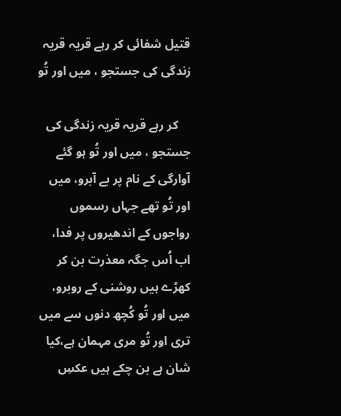قتیل شفائی کر رہے قریہ قریہ زندگی کی جستجو ، میں اور تُو

    کر رہے قریہ قریہ زندگی کی جستجو ، میں اور تُو ہو گئے آوارگی کے نام پر بے آبرو، میں اور تُو تھے جہاں رسموں رواجوں کے اندھیروں پر فدا، اب اُس جگہ معذرت بن کر کھڑے ہیں روشنی کے روبرو، میں اور تُو کُچھ دنوں سے میں تری اور تُو مری مہمان ہے،کیا شان ہے بن چکے ہیں عکسِ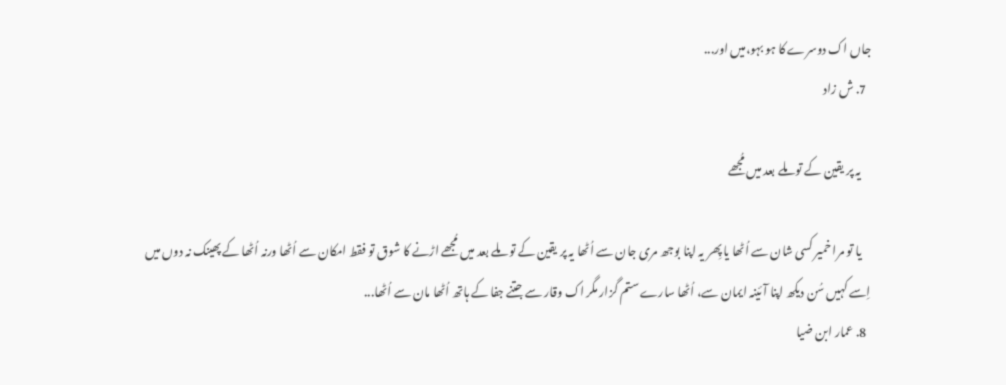جاں اک دوسرے کا ہو بہو،میں اور...
  7. ش زاد

    یہ پر یقین کے تو ملے بعد میں مُجھے

    یا تو مرا خمیر کسی شان سے اُٹھا یا پِھر یہ اپنا بوجھ مری جان سے اُٹھا یہ پر یقین کے تو ملے بعد میں مُجھے اڑنے کا شوق تو فقط امکان سے اُٹھا ورنہ اُٹھا کے پھینک نہ دوں میں اِسے کہیں سُن دیکھ اپنا آئینہ ایمان سے، اُٹھا سارے ستم گزار مگر اک وقار سے جتنے جفا کے ہاتھ اُٹھا مان سے اُٹھا...
  8. عمار ابن ضیا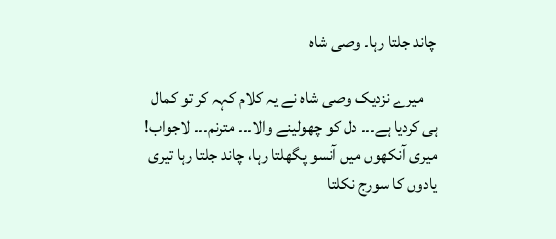چاند جلتا رہا۔ وصی شاہ

    میرے نزدیک وصی شاہ نے یہ کلام کہہ کر تو کمال ہی کردیا ہے۔۔۔ دل کو چھولینے والا۔۔۔ مترنم۔۔۔ لاجواب! میری آنکھوں میں آنسو پگھلتا رہا، چاند جلتا رہا تیری یادوں کا سورج نکلتا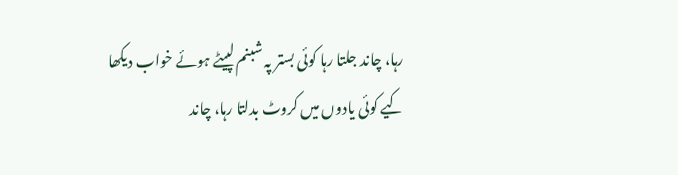رہا، چاند جلتا رہا کوئی بستر پہ شبنم لپیٹے ہوئے خواب دیکھا کیے کوئی یادوں میں کروٹ بدلتا رہا، چاند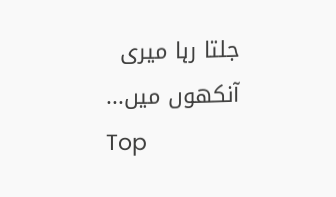جلتا رہا میری آنکھوں میں...
Top